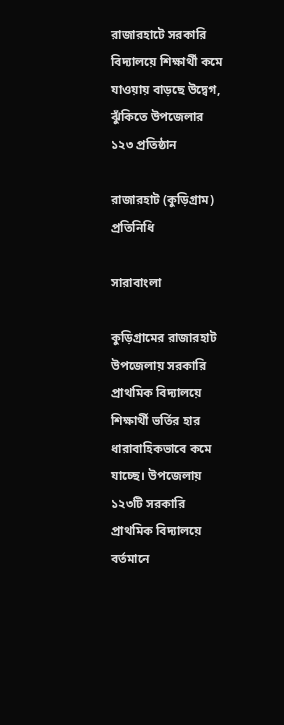রাজারহাটে সরকারি বিদ্যালয়ে শিক্ষার্থী কমে যাওয়ায় বাড়ছে উদ্বেগ, ঝুঁকিতে উপজেলার ১২৩ প্রতিষ্ঠান

রাজারহাট (কুড়িগ্রাম) প্রতিনিধি

সারাবাংলা

কুড়িগ্রামের রাজারহাট উপজেলায় সরকারি প্রাথমিক বিদ্যালয়ে শিক্ষার্থী ভর্তির হার ধারাবাহিকভাবে কমে যাচ্ছে। উপজেলায় ১২৩টি সরকারি প্রাথমিক বিদ্যালয়ে বর্তমানে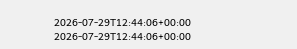2026-07-29T12:44:06+00:00
2026-07-29T12:44:06+00:00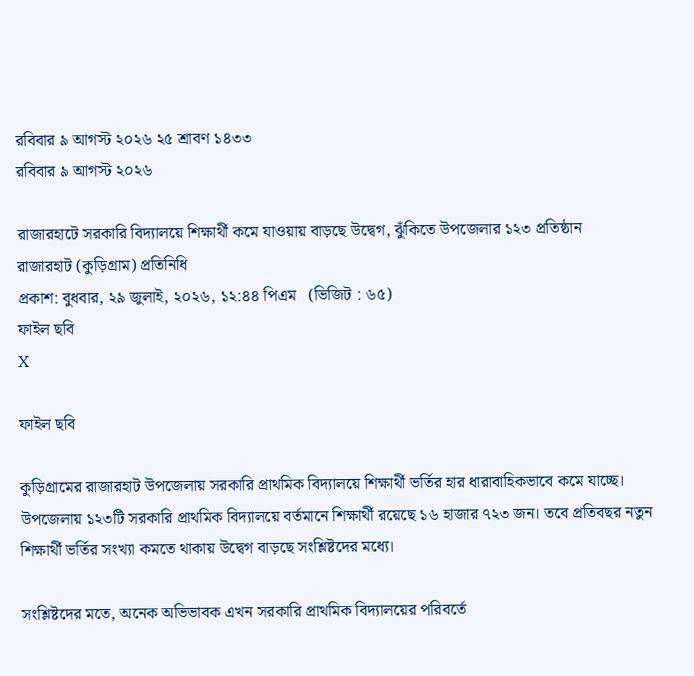রবিবার ৯ আগস্ট ২০২৬ ২৫ শ্রাবণ ১৪৩৩
রবিবার ৯ আগস্ট ২০২৬

রাজারহাটে সরকারি বিদ্যালয়ে শিক্ষার্থী কমে যাওয়ায় বাড়ছে উদ্বেগ, ঝুঁকিতে উপজেলার ১২৩ প্রতিষ্ঠান
রাজারহাট (কুড়িগ্রাম) প্রতিনিধি
প্রকাশ: বুধবার, ২৯ জুলাই, ২০২৬, ১২:৪৪ পিএম   (ভিজিট : ৬৫)
ফাইল ছবি
X

ফাইল ছবি

কুড়িগ্রামের রাজারহাট উপজেলায় সরকারি প্রাথমিক বিদ্যালয়ে শিক্ষার্থী ভর্তির হার ধারাবাহিকভাবে কমে যাচ্ছে। উপজেলায় ১২৩টি সরকারি প্রাথমিক বিদ্যালয়ে বর্তমানে শিক্ষার্থী রয়েছে ১৬ হাজার ৭২৩ জন। তবে প্রতিবছর নতুন শিক্ষার্থী ভর্তির সংখ্যা কমতে থাকায় উদ্বেগ বাড়ছে সংশ্লিষ্টদের মধ্যে।

সংশ্লিষ্টদের মতে, অনেক অভিভাবক এখন সরকারি প্রাথমিক বিদ্যালয়ের পরিবর্তে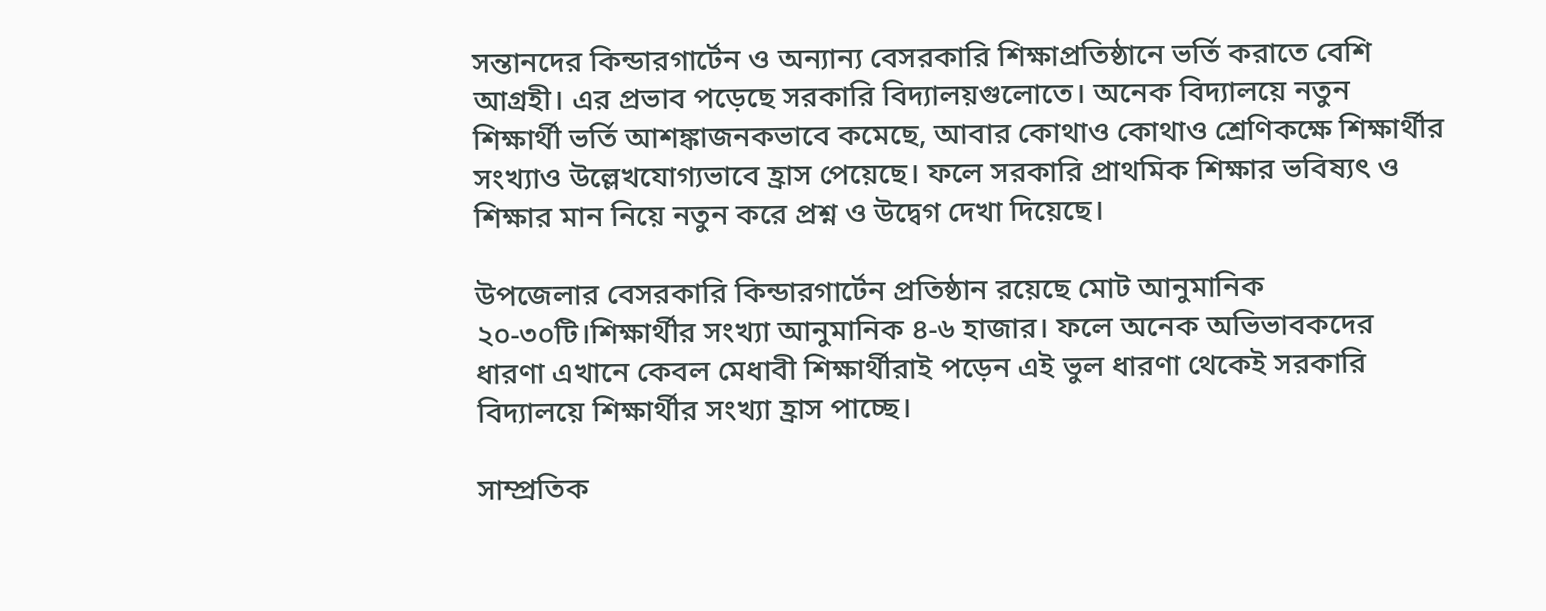সন্তানদের কিন্ডারগার্টেন ও অন্যান্য বেসরকারি শিক্ষাপ্রতিষ্ঠানে ভর্তি করাতে বেশি আগ্রহী। এর প্রভাব পড়েছে সরকারি বিদ্যালয়গুলোতে। অনেক বিদ্যালয়ে নতুন শিক্ষার্থী ভর্তি আশঙ্কাজনকভাবে কমেছে, আবার কোথাও কোথাও শ্রেণিকক্ষে শিক্ষার্থীর সংখ্যাও উল্লেখযোগ্যভাবে হ্রাস পেয়েছে। ফলে সরকারি প্রাথমিক শিক্ষার ভবিষ্যৎ ও শিক্ষার মান নিয়ে নতুন করে প্রশ্ন ও উদ্বেগ দেখা দিয়েছে।

উপজেলার বেসরকারি কিন্ডারগার্টেন প্রতিষ্ঠান রয়েছে মোট আনুমানিক ২০-৩০টি।শিক্ষার্থীর সংখ্যা আনুমানিক ৪-৬ হাজার। ফলে অনেক অভিভাবকদের ধারণা এখানে কেবল মেধাবী শিক্ষার্থীরাই পড়েন এই ভুল ধারণা থেকেই সরকারি বিদ্যালয়ে শিক্ষার্থীর সংখ্যা হ্রাস পাচ্ছে।

সাম্প্রতিক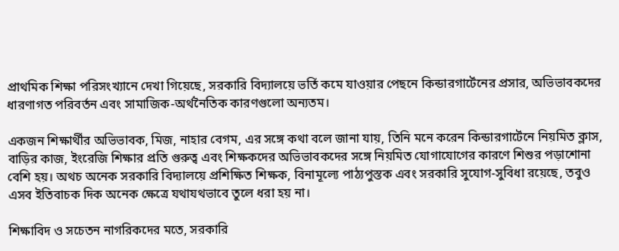প্রাথমিক শিক্ষা পরিসংখ্যানে দেখা গিয়েছে, সরকারি বিদ্যালয়ে ভর্তি কমে যাওয়ার পেছনে কিন্ডারগার্টেনের প্রসার, অভিভাবকদের ধারণাগত পরিবর্তন এবং সামাজিক-অর্থনৈতিক কারণগুলো অন্যতম।

একজন শিক্ষার্থীর অভিভাবক, মিজ, নাহার বেগম, এর সঙ্গে কথা বলে জানা যায়, তিনি মনে করেন কিন্ডারগার্টেনে নিয়মিত ক্লাস, বাড়ির কাজ, ইংরেজি শিক্ষার প্রতি গুরুত্ব এবং শিক্ষকদের অভিভাবকদের সঙ্গে নিয়মিত যোগাযোগের কারণে শিশুর পড়াশোনা বেশি হয়। অথচ অনেক সরকারি বিদ্যালয়ে প্রশিক্ষিত শিক্ষক, বিনামূল্যে পাঠ্যপুস্তক এবং সরকারি সুযোগ-সুবিধা রয়েছে, তবুও এসব ইতিবাচক দিক অনেক ক্ষেত্রে যথাযথভাবে তুলে ধরা হয় না।

শিক্ষাবিদ ও সচেতন নাগরিকদের মতে, সরকারি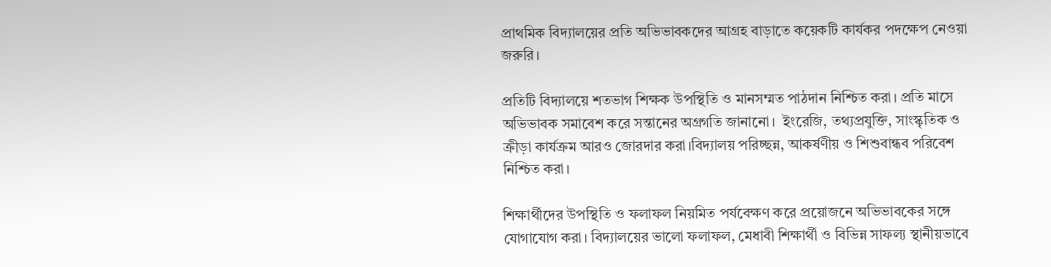প্রাথমিক বিদ্যালয়ের প্রতি অভিভাবকদের আগ্রহ বাড়াতে কয়েকটি কার্যকর পদক্ষেপ নেওয়া জরুরি।

প্রতিটি বিদ্যালয়ে শতভাগ শিক্ষক উপস্থিতি ও মানসম্মত পাঠদান নিশ্চিত করা। প্রতি মাসে অভিভাবক সমাবেশ করে সন্তানের অগ্রগতি জানানো।  ইংরেজি, তথ্যপ্রযুক্তি, সাংস্কৃতিক ও ক্রীড়া কার্যক্রম আরও জোরদার করা।বিদ্যালয় পরিচ্ছন্ন, আকর্ষণীয় ও শিশুবান্ধব পরিবেশ নিশ্চিত করা।

শিক্ষার্থীদের উপস্থিতি ও ফলাফল নিয়মিত পর্যবেক্ষণ করে প্রয়োজনে অভিভাবকের সঙ্গে যোগাযোগ করা। বিদ্যালয়ের ভালো ফলাফল, মেধাবী শিক্ষার্থী ও বিভিন্ন সাফল্য স্থানীয়ভাবে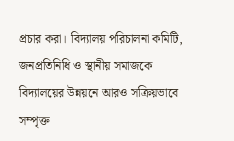প্রচার করা। বিদ্যালয় পরিচালনা কমিটি, জনপ্রতিনিধি ও স্থানীয় সমাজকে বিদ্যালয়ের উন্নয়নে আরও সক্রিয়ভাবে সম্পৃক্ত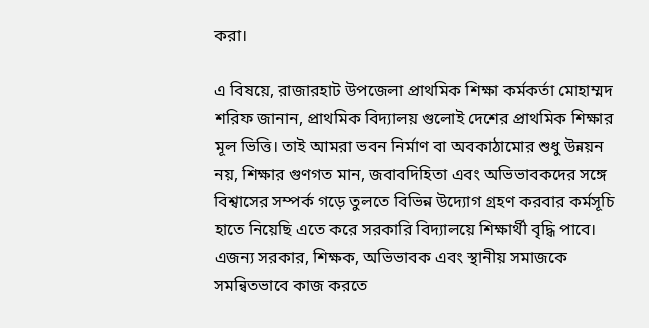করা।

এ বিষয়ে, রাজারহাট উপজেলা প্রাথমিক শিক্ষা কর্মকর্তা মোহাম্মদ শরিফ জানান, প্রাথমিক বিদ্যালয় গুলোই দেশের প্রাথমিক শিক্ষার মূল ভিত্তি। তাই আমরা ভবন নির্মাণ বা অবকাঠামোর শুধু উন্নয়ন নয়, শিক্ষার গুণগত মান, জবাবদিহিতা এবং অভিভাবকদের সঙ্গে বিশ্বাসের সম্পর্ক গড়ে তুলতে বিভিন্ন উদ্যোগ গ্রহণ করবার কর্মসূচি হাতে নিয়েছি এতে করে সরকারি বিদ্যালয়ে শিক্ষার্থী বৃদ্ধি পাবে। এজন্য সরকার, শিক্ষক, অভিভাবক এবং স্থানীয় সমাজকে সমন্বিতভাবে কাজ করতে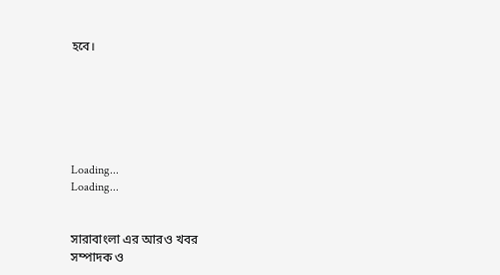হবে।






Loading...
Loading...


সারাবাংলা এর আরও খবর
সম্পাদক ও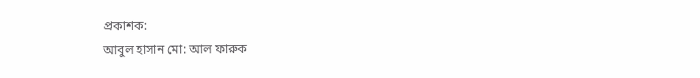প্রকাশক:
আবুল হাসান মো: আল ফারুক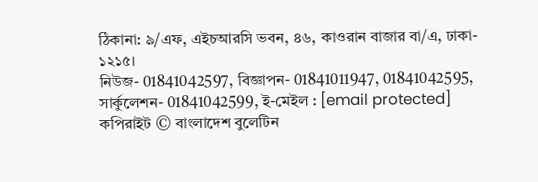ঠিকানা: ৯/এফ, এইচআরসি ভবন, ৪৬, কাওরান বাজার বা/এ, ঢাকা- ১২১৫।
নিউজ- 01841042597, বিজ্ঞাপন- 01841011947, 01841042595, সার্কুলেশন- 01841042599, ই-মেইল : [email protected]
কপিরাইট © বাংলাদেশ বুলেটিন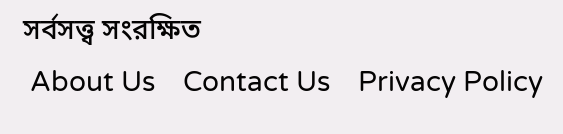সর্বসত্ত্ব সংরক্ষিত
 About Us    Contact Us    Privacy Policy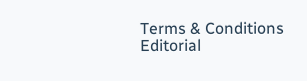Terms & Conditions    Editorial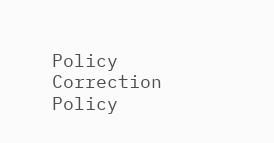Policy    Correction Policy